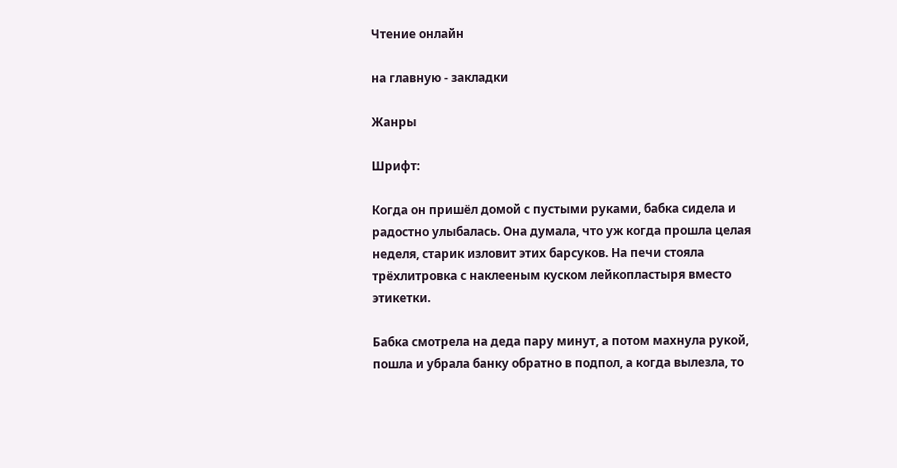Чтение онлайн

на главную - закладки

Жанры

Шрифт:

Когда он пришёл домой с пустыми руками, бабка сидела и радостно улыбалась. Она думала, что уж когда прошла целая неделя, старик изловит этих барсуков. На печи стояла трёхлитровка с наклееным куском лейкопластыря вместо этикетки.

Бабка смотрела на деда пару минут, а потом махнула рукой, пошла и убрала банку обратно в подпол, а когда вылезла, то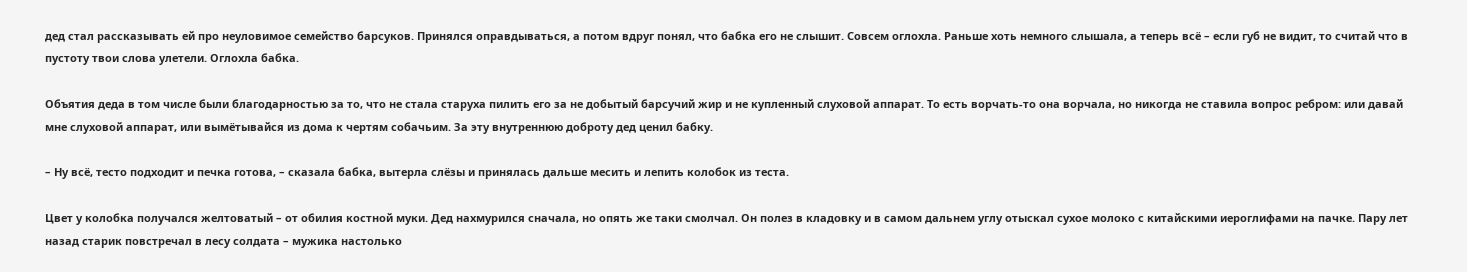дед стал рассказывать ей про неуловимое семейство барсуков. Принялся оправдываться, а потом вдруг понял, что бабка его не слышит. Совсем оглохла. Раньше хоть немного слышала, а теперь всё – если губ не видит, то считай что в пустоту твои слова улетели. Оглохла бабка.

Объятия деда в том числе были благодарностью за то, что не стала старуха пилить его за не добытый барсучий жир и не купленный слуховой аппарат. То есть ворчать-то она ворчала, но никогда не ставила вопрос ребром: или давай мне слуховой аппарат, или вымётывайся из дома к чертям собачьим. За эту внутреннюю доброту дед ценил бабку.

– Ну всё, тесто подходит и печка готова, – сказала бабка, вытерла слёзы и принялась дальше месить и лепить колобок из теста.

Цвет у колобка получался желтоватый – от обилия костной муки. Дед нахмурился сначала, но опять же таки смолчал. Он полез в кладовку и в самом дальнем углу отыскал сухое молоко с китайскими иероглифами на пачке. Пару лет назад старик повстречал в лесу солдата – мужика настолько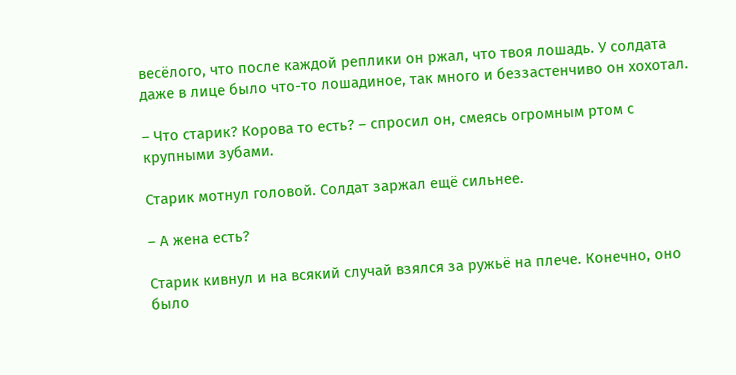весёлого, что после каждой реплики он ржал, что твоя лошадь. У солдата даже в лице было что-то лошадиное, так много и беззастенчиво он хохотал.

– Что старик? Корова то есть? – спросил он, смеясь огромным ртом с крупными зубами.

Старик мотнул головой. Солдат заржал ещё сильнее.

– А жена есть?

Старик кивнул и на всякий случай взялся за ружьё на плече. Конечно, оно было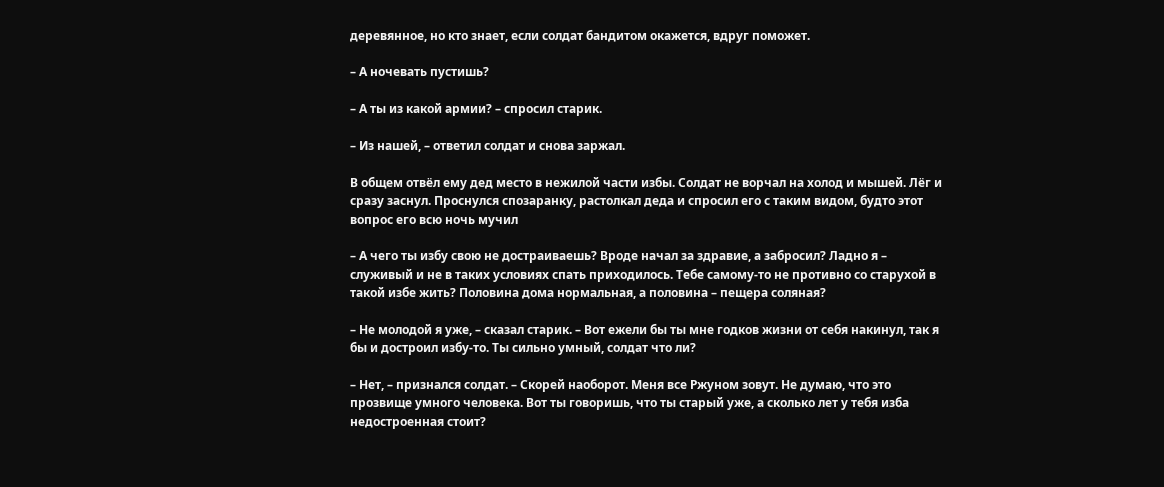деревянное, но кто знает, если солдат бандитом окажется, вдруг поможет.

– А ночевать пустишь?

– А ты из какой армии? – спросил старик.

– Из нашей, – ответил солдат и снова заржал.

В общем отвёл ему дед место в нежилой части избы. Солдат не ворчал на холод и мышей. Лёг и сразу заснул. Проснулся спозаранку, растолкал деда и спросил его с таким видом, будто этот вопрос его всю ночь мучил

– А чего ты избу свою не достраиваешь? Вроде начал за здравие, а забросил? Ладно я – служивый и не в таких условиях спать приходилось. Тебе самому-то не противно со старухой в такой избе жить? Половина дома нормальная, а половина – пещера соляная?

– Не молодой я уже, – сказал старик. – Вот ежели бы ты мне годков жизни от себя накинул, так я бы и достроил избу-то. Ты сильно умный, солдат что ли?

– Нет, – признался солдат. – Скорей наоборот. Меня все Ржуном зовут. Не думаю, что это прозвище умного человека. Вот ты говоришь, что ты старый уже, а сколько лет у тебя изба недостроенная стоит?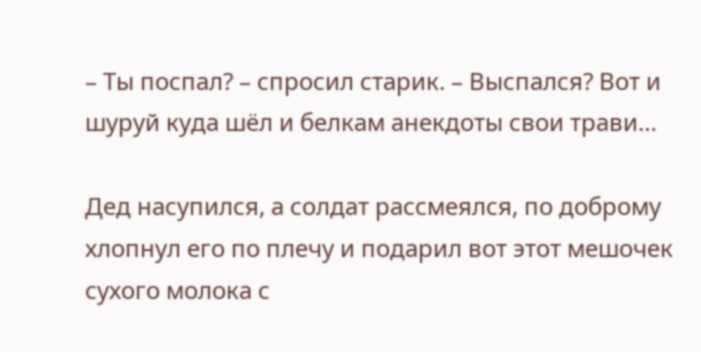– Ты поспал? – спросил старик. – Выспался? Вот и шуруй куда шёл и белкам анекдоты свои трави…

Дед насупился, а солдат рассмеялся, по доброму хлопнул его по плечу и подарил вот этот мешочек сухого молока с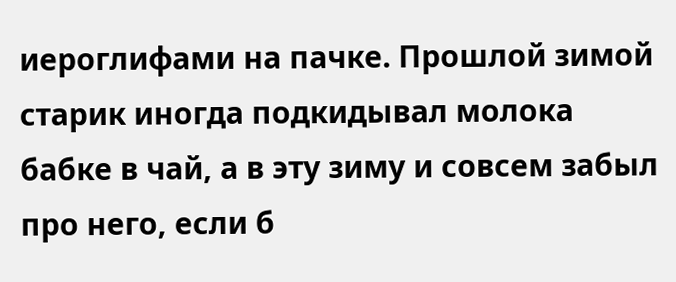иероглифами на пачке. Прошлой зимой старик иногда подкидывал молока бабке в чай, а в эту зиму и совсем забыл про него, если б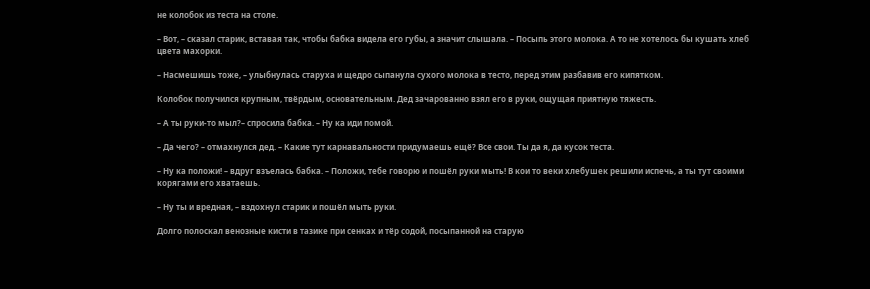не колобок из теста на столе.

– Вот, – сказал старик, вставая так, чтобы бабка видела его губы, а значит слышала. – Посыпь этого молока. А то не хотелось бы кушать хлеб цвета махорки.

– Насмешишь тоже, – улыбнулась старуха и щедро сыпанула сухого молока в тесто, перед этим разбавив его кипятком.

Колобок получился крупным, твёрдым, основательным. Дед зачарованно взял его в руки, ощущая приятную тяжесть.

– А ты руки-то мыл?– спросила бабка. – Ну ка иди помой.

– Да чего? – отмахнулся дед. – Какие тут карнавальности придумаешь ещё? Все свои. Ты да я, да кусок теста.

– Ну ка положи! – вдруг взъелась бабка. – Положи, тебе говорю и пошёл руки мыть! В кои то веки хлебушек решили испечь, а ты тут своими корягами его хватаешь.

– Ну ты и вредная, – вздохнул старик и пошёл мыть руки.

Долго полоскал венозные кисти в тазике при сенках и тёр содой, посыпанной на старую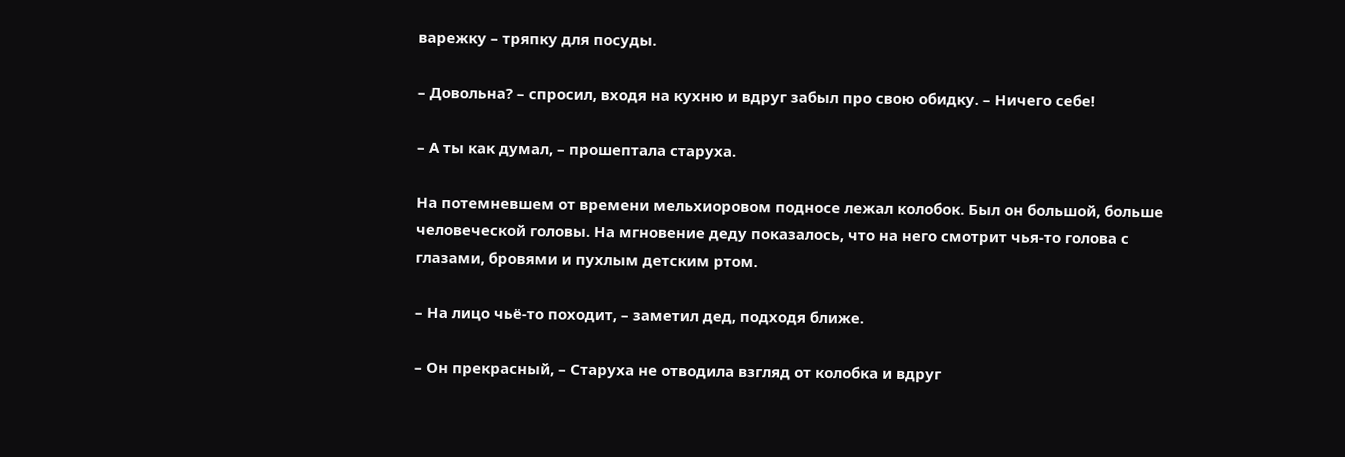варежку – тряпку для посуды.

– Довольна? – спросил, входя на кухню и вдруг забыл про свою обидку. – Ничего себе!

– А ты как думал, – прошептала старуха.

На потемневшем от времени мельхиоровом подносе лежал колобок. Был он большой, больше человеческой головы. На мгновение деду показалось, что на него смотрит чья-то голова с глазами, бровями и пухлым детским ртом.

– На лицо чьё-то походит, – заметил дед, подходя ближе.

– Он прекрасный, – Старуха не отводила взгляд от колобка и вдруг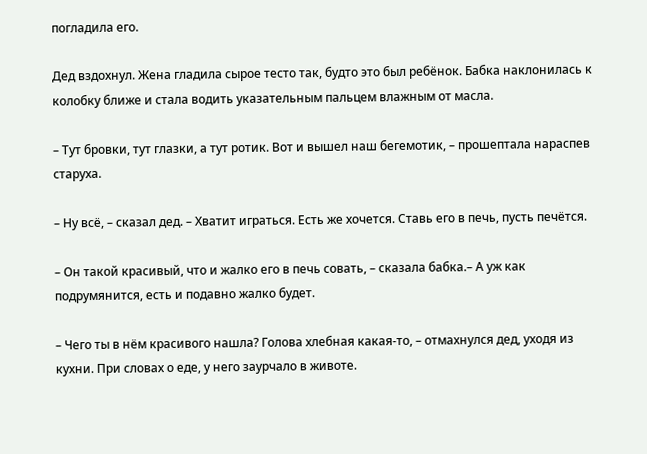погладила его.

Дед вздохнул. Жена гладила сырое тесто так, будто это был ребёнок. Бабка наклонилась к колобку ближе и стала водить указательным пальцем влажным от масла.

– Тут бровки, тут глазки, а тут ротик. Вот и вышел наш бегемотик, – прошептала нараспев старуха.

– Ну всё, – сказал дед. – Хватит играться. Есть же хочется. Ставь его в печь, пусть печётся.

– Он такой красивый, что и жалко его в печь совать, – сказала бабка.– А уж как подрумянится, есть и подавно жалко будет.

– Чего ты в нём красивого нашла? Голова хлебная какая-то, – отмахнулся дед, уходя из кухни. При словах о еде, у него заурчало в животе.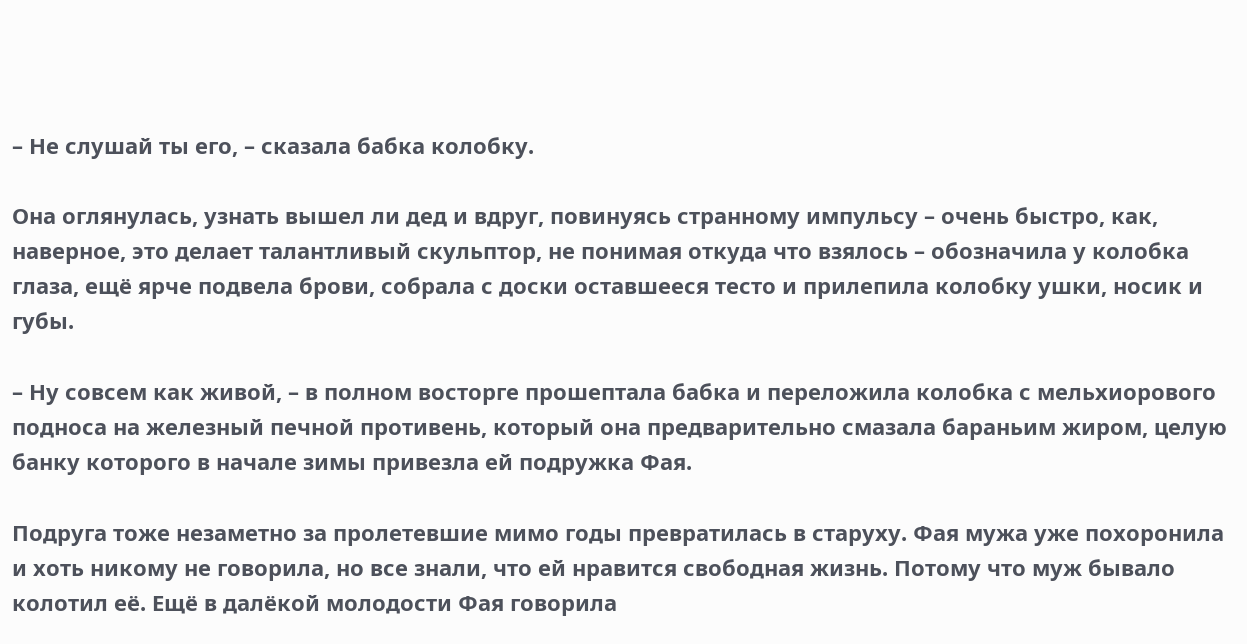– Не слушай ты его, – сказала бабка колобку.

Она оглянулась, узнать вышел ли дед и вдруг, повинуясь странному импульсу – очень быстро, как, наверное, это делает талантливый скульптор, не понимая откуда что взялось – обозначила у колобка глаза, ещё ярче подвела брови, собрала с доски оставшееся тесто и прилепила колобку ушки, носик и губы.

– Ну совсем как живой, – в полном восторге прошептала бабка и переложила колобка с мельхиорового подноса на железный печной противень, который она предварительно смазала бараньим жиром, целую банку которого в начале зимы привезла ей подружка Фая.

Подруга тоже незаметно за пролетевшие мимо годы превратилась в старуху. Фая мужа уже похоронила и хоть никому не говорила, но все знали, что ей нравится свободная жизнь. Потому что муж бывало колотил её. Ещё в далёкой молодости Фая говорила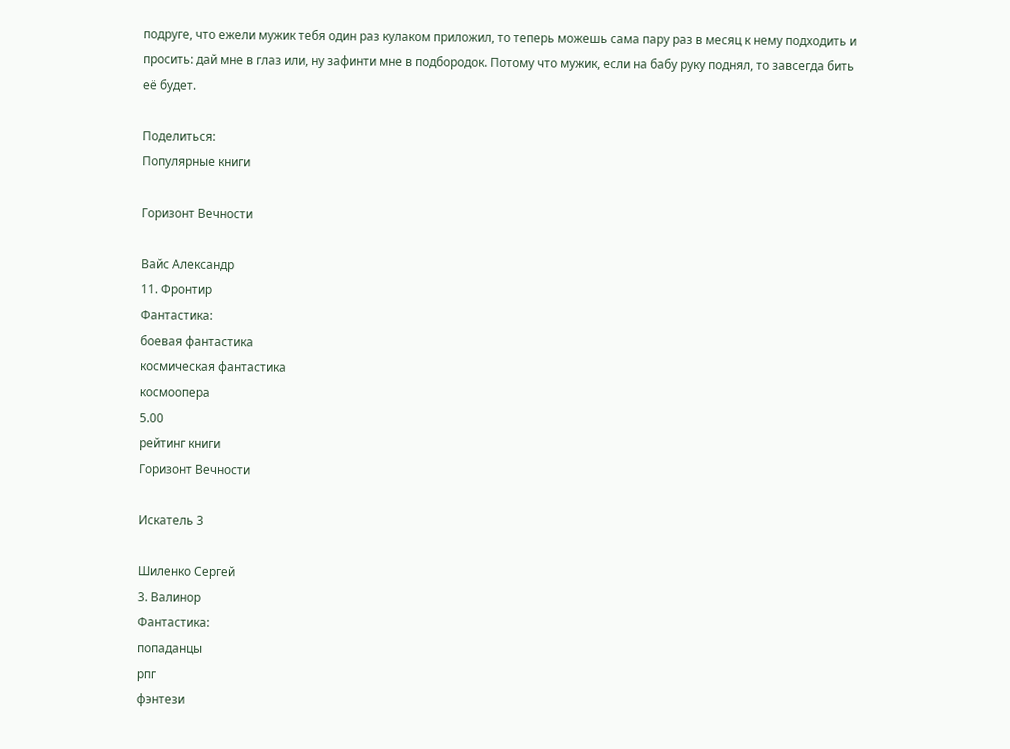подруге, что ежели мужик тебя один раз кулаком приложил, то теперь можешь сама пару раз в месяц к нему подходить и просить: дай мне в глаз или, ну зафинти мне в подбородок. Потому что мужик, если на бабу руку поднял, то завсегда бить её будет.

Поделиться:
Популярные книги

Горизонт Вечности

Вайс Александр
11. Фронтир
Фантастика:
боевая фантастика
космическая фантастика
космоопера
5.00
рейтинг книги
Горизонт Вечности

Искатель 3

Шиленко Сергей
3. Валинор
Фантастика:
попаданцы
рпг
фэнтези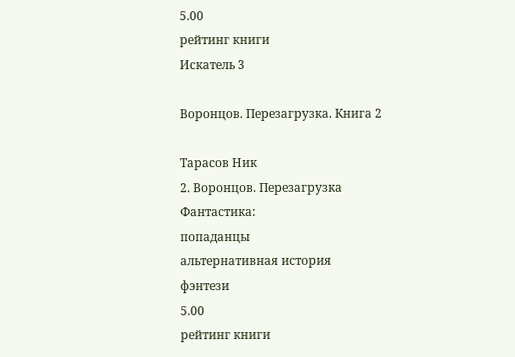5.00
рейтинг книги
Искатель 3

Воронцов. Перезагрузка. Книга 2

Тарасов Ник
2. Воронцов. Перезагрузка
Фантастика:
попаданцы
альтернативная история
фэнтези
5.00
рейтинг книги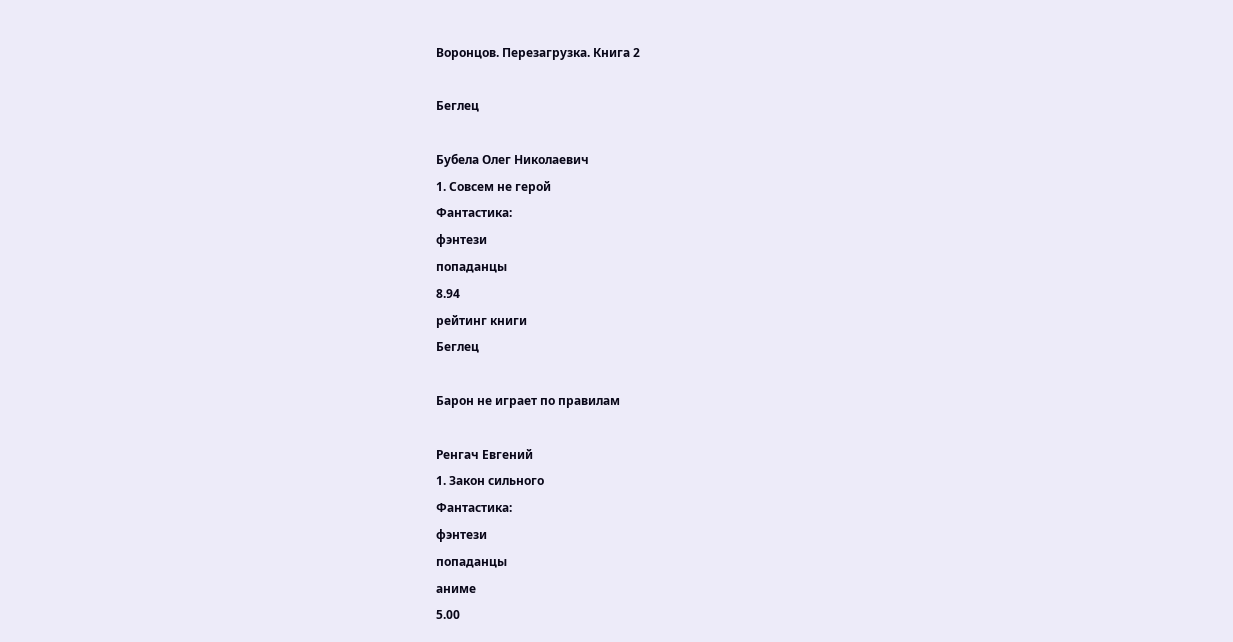Воронцов. Перезагрузка. Книга 2

Беглец

Бубела Олег Николаевич
1. Совсем не герой
Фантастика:
фэнтези
попаданцы
8.94
рейтинг книги
Беглец

Барон не играет по правилам

Ренгач Евгений
1. Закон сильного
Фантастика:
фэнтези
попаданцы
аниме
5.00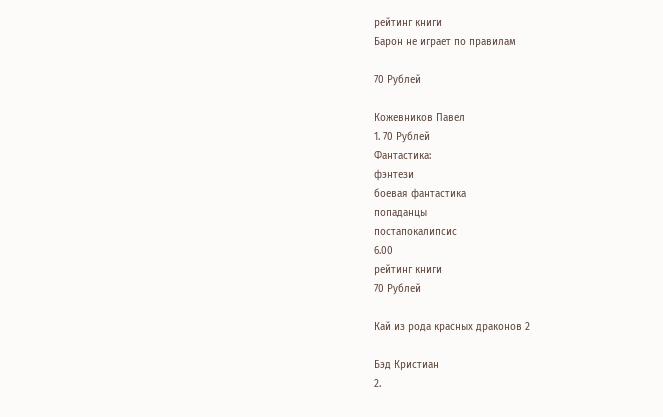рейтинг книги
Барон не играет по правилам

70 Рублей

Кожевников Павел
1. 70 Рублей
Фантастика:
фэнтези
боевая фантастика
попаданцы
постапокалипсис
6.00
рейтинг книги
70 Рублей

Кай из рода красных драконов 2

Бэд Кристиан
2.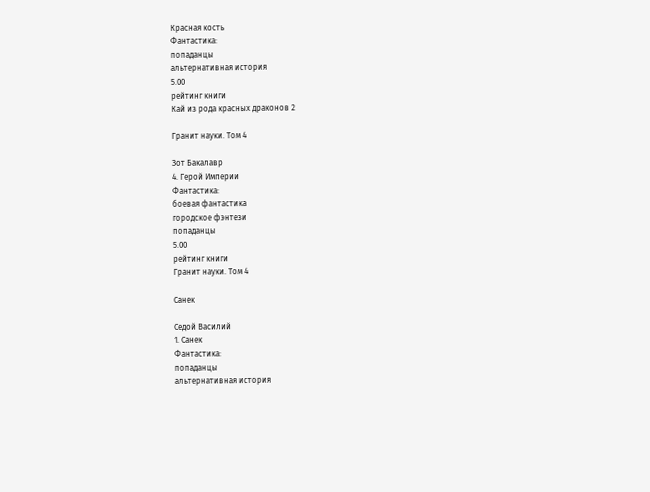Красная кость
Фантастика:
попаданцы
альтернативная история
5.00
рейтинг книги
Кай из рода красных драконов 2

Гранит науки. Том 4

Зот Бакалавр
4. Герой Империи
Фантастика:
боевая фантастика
городское фэнтези
попаданцы
5.00
рейтинг книги
Гранит науки. Том 4

Санек

Седой Василий
1. Санек
Фантастика:
попаданцы
альтернативная история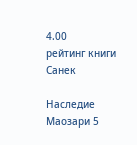4.00
рейтинг книги
Санек

Наследие Маозари 5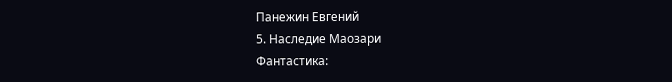Панежин Евгений
5. Наследие Маозари
Фантастика: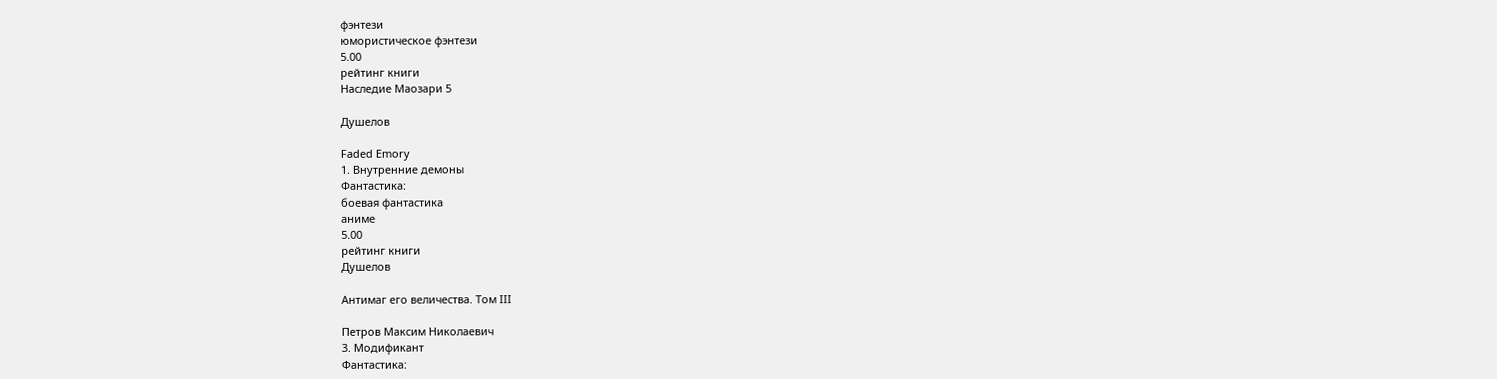фэнтези
юмористическое фэнтези
5.00
рейтинг книги
Наследие Маозари 5

Душелов

Faded Emory
1. Внутренние демоны
Фантастика:
боевая фантастика
аниме
5.00
рейтинг книги
Душелов

Антимаг его величества. Том III

Петров Максим Николаевич
3. Модификант
Фантастика: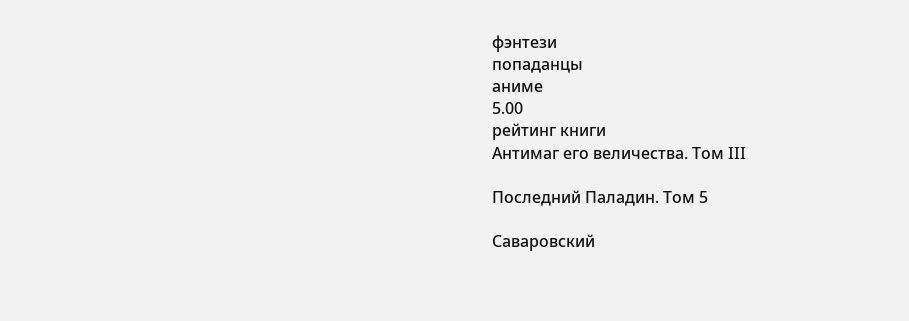фэнтези
попаданцы
аниме
5.00
рейтинг книги
Антимаг его величества. Том III

Последний Паладин. Том 5

Саваровский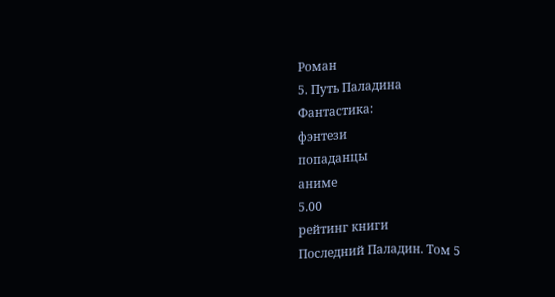Роман
5. Путь Паладина
Фантастика:
фэнтези
попаданцы
аниме
5.00
рейтинг книги
Последний Паладин. Том 5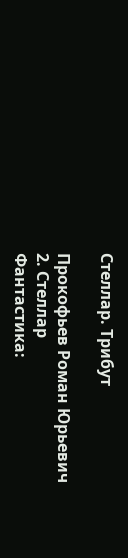Стеллар. Трибут

Прокофьев Роман Юрьевич
2. Стеллар
Фантастика: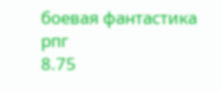боевая фантастика
рпг
8.75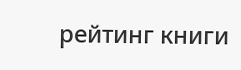рейтинг книги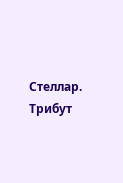Стеллар. Трибут